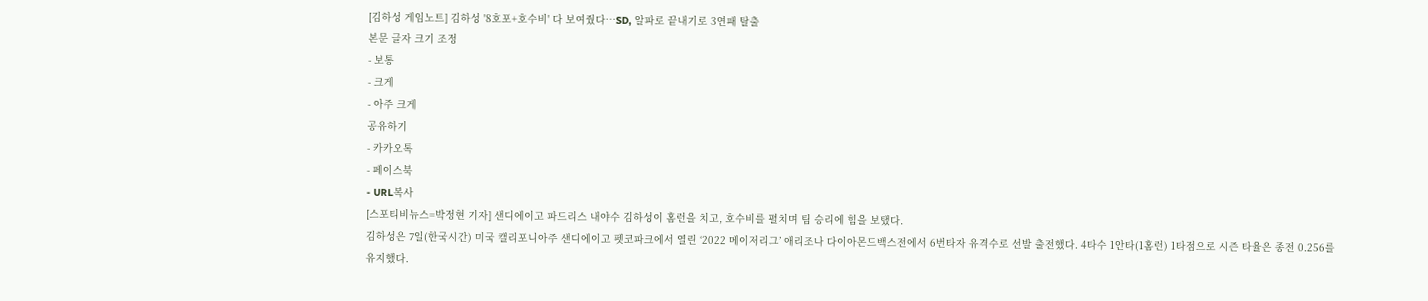[김하성 게임노트] 김하성 '8호포+호수비' 다 보여줬다…SD, 알파로 끝내기로 3연패 탈출
본문 글자 크기 조정
- 보통
- 크게
- 아주 크게
공유하기
- 카카오톡
- 페이스북
- URL복사
[스포티비뉴스=박정현 기자] 샌디에이고 파드리스 내야수 김하성이 홈런을 치고, 호수비를 펼치며 팀 승리에 힘을 보탰다.
김하성은 7일(한국시간) 미국 캘리포니아주 샌디에이고 펫코파크에서 열린 ‘2022 메이저리그’ 애리조나 다이아몬드백스전에서 6번타자 유격수로 선발 출전했다. 4타수 1안타(1홈런) 1타점으로 시즌 타율은 종전 0.256를 유지했다.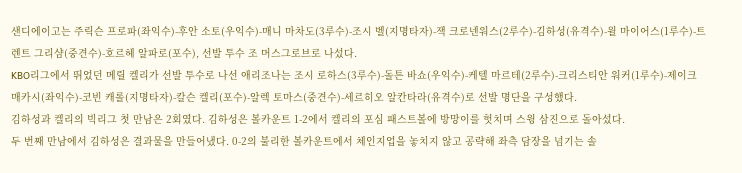샌디에이고는 주릭슨 프로파(좌익수)-후안 소토(우익수)-매니 마차도(3루수)-조시 벨(지명타자)-잭 크로넨워스(2루수)-김하성(유격수)-윌 마이어스(1루수)-트렌트 그리샴(중견수)-호르헤 알파로(포수), 선발 투수 조 머스그로브로 나섰다.
KBO리그에서 뛰었던 메릴 켈리가 선발 투수로 나선 애리조나는 조시 로하스(3루수)-돌튼 바쇼(우익수)-케텔 마르테(2루수)-크리스티안 워커(1루수)-제이크 매카시(좌익수)-코빈 캐롤(지명타자)-칼슨 켈리(포수)-알렉 토마스(중견수)-세르히오 알칸타라(유격수)로 선발 명단을 구성했다.
김하성과 켈리의 빅리그 첫 만남은 2회였다. 김하성은 볼카운트 1-2에서 켈리의 포심 패스트볼에 방망이를 헛치며 스윙 삼진으로 돌아섰다.
두 번째 만남에서 김하성은 결과물을 만들어냈다. 0-2의 불리한 볼카운트에서 체인지업을 놓치지 않고 공략해 좌측 담장을 넘기는 솔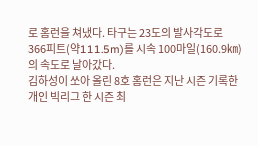로 홈런을 쳐냈다. 타구는 23도의 발사각도로 366피트(약111.5m)를 시속 100마일(160.9㎞)의 속도로 날아갔다.
김하성이 쏘아 올린 8호 홈런은 지난 시즌 기록한 개인 빅리그 한 시즌 최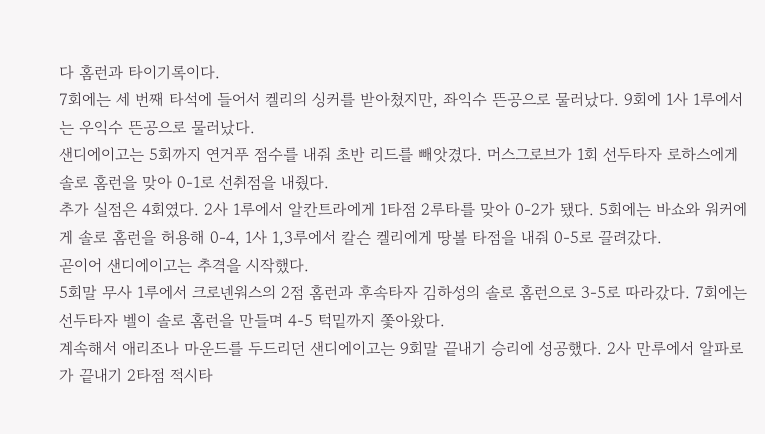다 홈런과 타이기록이다.
7회에는 세 번째 타석에 들어서 켈리의 싱커를 받아쳤지만, 좌익수 뜬공으로 물러났다. 9회에 1사 1루에서는 우익수 뜬공으로 물러났다.
샌디에이고는 5회까지 연거푸 점수를 내줘 초반 리드를 빼앗겼다. 머스그로브가 1회 선두타자 로하스에게 솔로 홈런을 맞아 0-1로 선취점을 내줬다.
추가 실점은 4회였다. 2사 1루에서 알칸트라에게 1타점 2루타를 맞아 0-2가 됐다. 5회에는 바쇼와 워커에게 솔로 홈런을 허용해 0-4, 1사 1,3루에서 칼슨 켈리에게 땅볼 타점을 내줘 0-5로 끌려갔다.
곧이어 샌디에이고는 추격을 시작했다.
5회말 무사 1루에서 크로넨워스의 2점 홈런과 후속타자 김하성의 솔로 홈런으로 3-5로 따라갔다. 7회에는 선두타자 벨이 솔로 홈런을 만들며 4-5 턱밑까지 쫓아왔다.
계속해서 애리조나 마운드를 두드리던 샌디에이고는 9회말 끝내기 승리에 성공했다. 2사 만루에서 알파로가 끝내기 2타점 적시타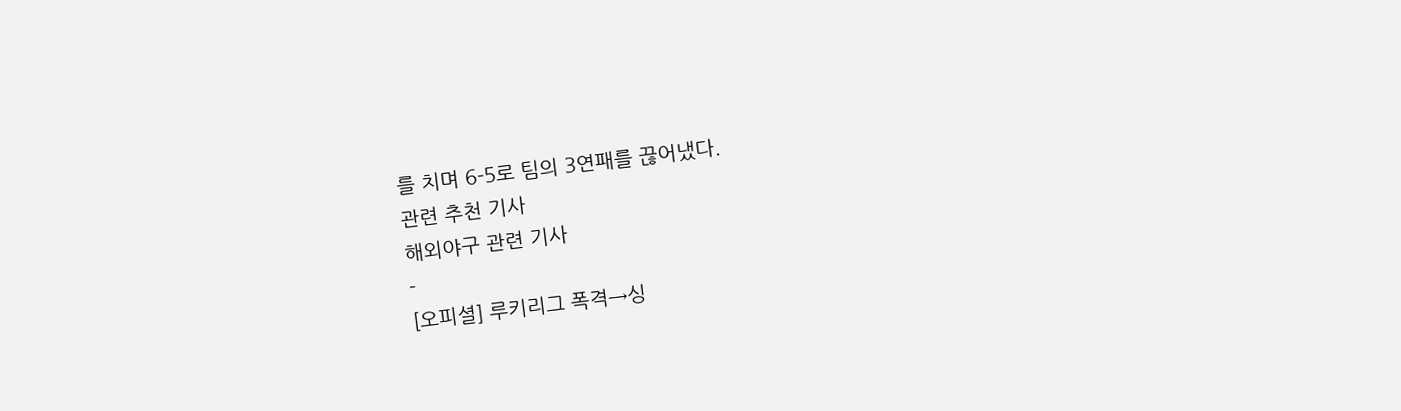를 치며 6-5로 팀의 3연패를 끊어냈다.
관련 추천 기사
해외야구 관련 기사
-
[오피셜] 루키리그 폭격→싱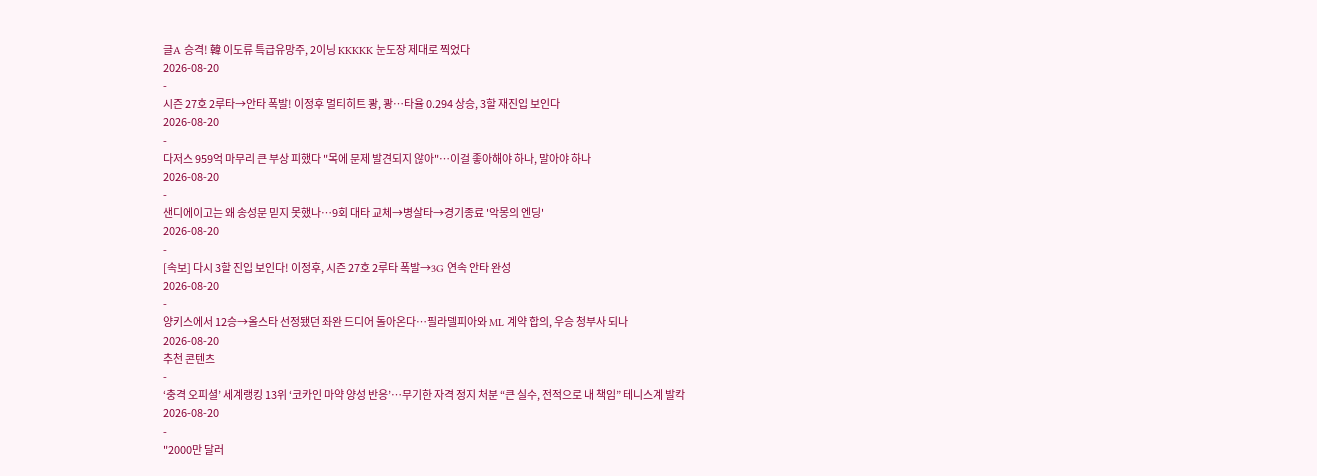글A 승격! 韓 이도류 특급유망주, 2이닝 KKKKK 눈도장 제대로 찍었다
2026-08-20
-
시즌 27호 2루타→안타 폭발! 이정후 멀티히트 쾅, 쾅…타율 0.294 상승, 3할 재진입 보인다
2026-08-20
-
다저스 959억 마무리 큰 부상 피했다 "목에 문제 발견되지 않아"…이걸 좋아해야 하나, 말아야 하나
2026-08-20
-
샌디에이고는 왜 송성문 믿지 못했나…9회 대타 교체→병살타→경기종료 '악몽의 엔딩'
2026-08-20
-
[속보] 다시 3할 진입 보인다! 이정후, 시즌 27호 2루타 폭발→3G 연속 안타 완성
2026-08-20
-
양키스에서 12승→올스타 선정됐던 좌완 드디어 돌아온다…필라델피아와 ML 계약 합의, 우승 청부사 되나
2026-08-20
추천 콘텐츠
-
‘충격 오피셜’ 세계랭킹 13위 ‘코카인 마약 양성 반응’…무기한 자격 정지 처분 “큰 실수, 전적으로 내 책임” 테니스계 발칵
2026-08-20
-
"2000만 달러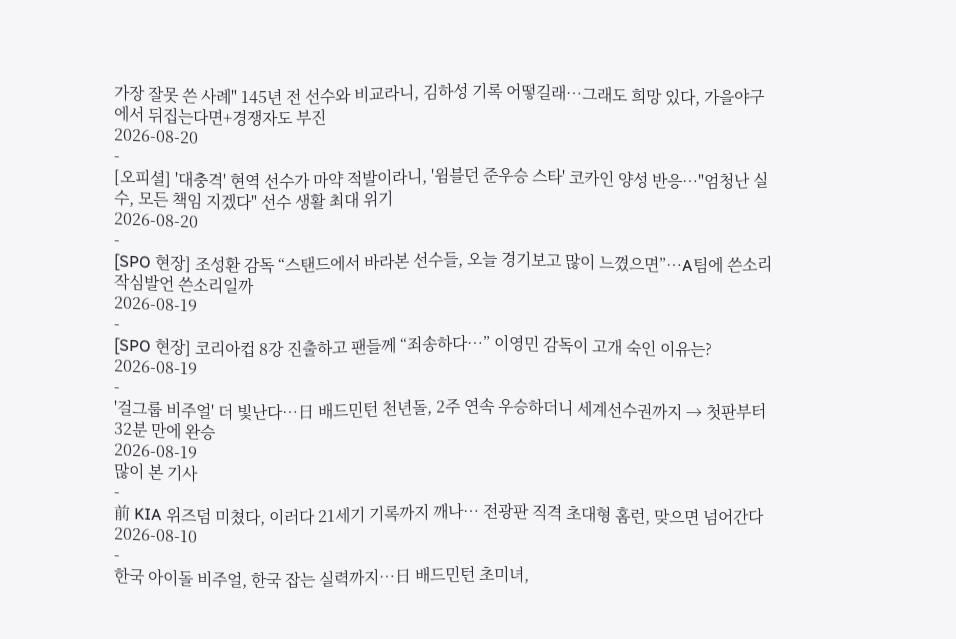가장 잘못 쓴 사례" 145년 전 선수와 비교라니, 김하성 기록 어떻길래…그래도 희망 있다, 가을야구에서 뒤집는다면+경쟁자도 부진
2026-08-20
-
[오피셜] '대충격' 현역 선수가 마약 적발이라니, '윔블던 준우승 스타' 코카인 양성 반응…"엄청난 실수, 모든 책임 지겠다" 선수 생활 최대 위기
2026-08-20
-
[SPO 현장] 조성환 감독 “스탠드에서 바라본 선수들, 오늘 경기보고 많이 느꼈으면”…A팀에 쓴소리 작심발언 쓴소리일까
2026-08-19
-
[SPO 현장] 코리아컵 8강 진출하고 팬들께 “죄송하다…” 이영민 감독이 고개 숙인 이유는?
2026-08-19
-
'걸그룹 비주얼' 더 빛난다…日 배드민턴 천년돌, 2주 연속 우승하더니 세계선수권까지 → 첫판부터 32분 만에 완승
2026-08-19
많이 본 기사
-
前 KIA 위즈덤 미쳤다, 이러다 21세기 기록까지 깨나… 전광판 직격 초대형 홈런, 맞으면 넘어간다
2026-08-10
-
한국 아이돌 비주얼, 한국 잡는 실력까지…日 배드민턴 초미녀,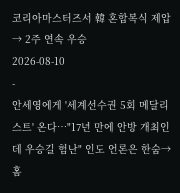코리아마스터즈서 韓 혼합복식 제압 → 2주 연속 우승
2026-08-10
-
안세영에게 '세계선수권 5회 메달리스트' 온다…"17년 만에 안방 개최인데 우승길 험난" 인도 언론은 한숨→홈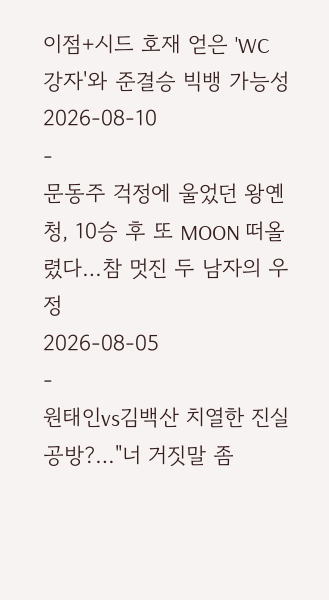이점+시드 호재 얻은 'WC 강자'와 준결승 빅뱅 가능성
2026-08-10
-
문동주 걱정에 울었던 왕옌청, 10승 후 또 MOON 떠올렸다…참 멋진 두 남자의 우정
2026-08-05
-
원태인vs김백산 치열한 진실 공방?…"너 거짓말 좀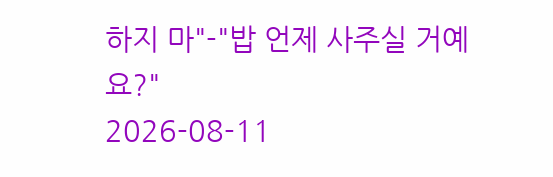하지 마"-"밥 언제 사주실 거예요?"
2026-08-11